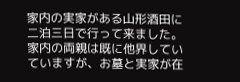家内の実家がある山形酒田に二泊三日で行って来ました。家内の両親は既に他界していていますが、お墓と実家が在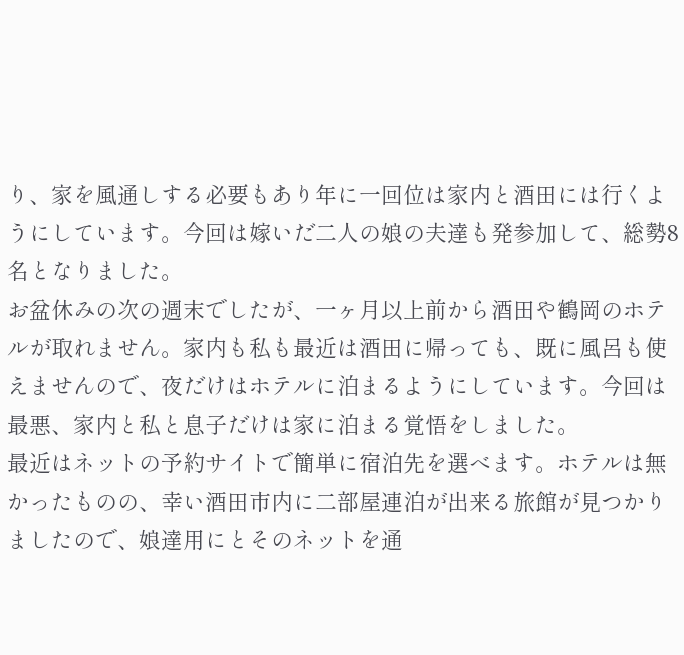り、家を風通しする必要もあり年に一回位は家内と酒田には行くようにしています。今回は嫁いだ二人の娘の夫達も発参加して、総勢8名となりました。
お盆休みの次の週末でしたが、一ヶ月以上前から酒田や鶴岡のホテルが取れません。家内も私も最近は酒田に帰っても、既に風呂も使えませんので、夜だけはホテルに泊まるようにしています。今回は最悪、家内と私と息子だけは家に泊まる覚悟をしました。
最近はネットの予約サイトで簡単に宿泊先を選べます。ホテルは無かったものの、幸い酒田市内に二部屋連泊が出来る旅館が見つかりましたので、娘達用にとそのネットを通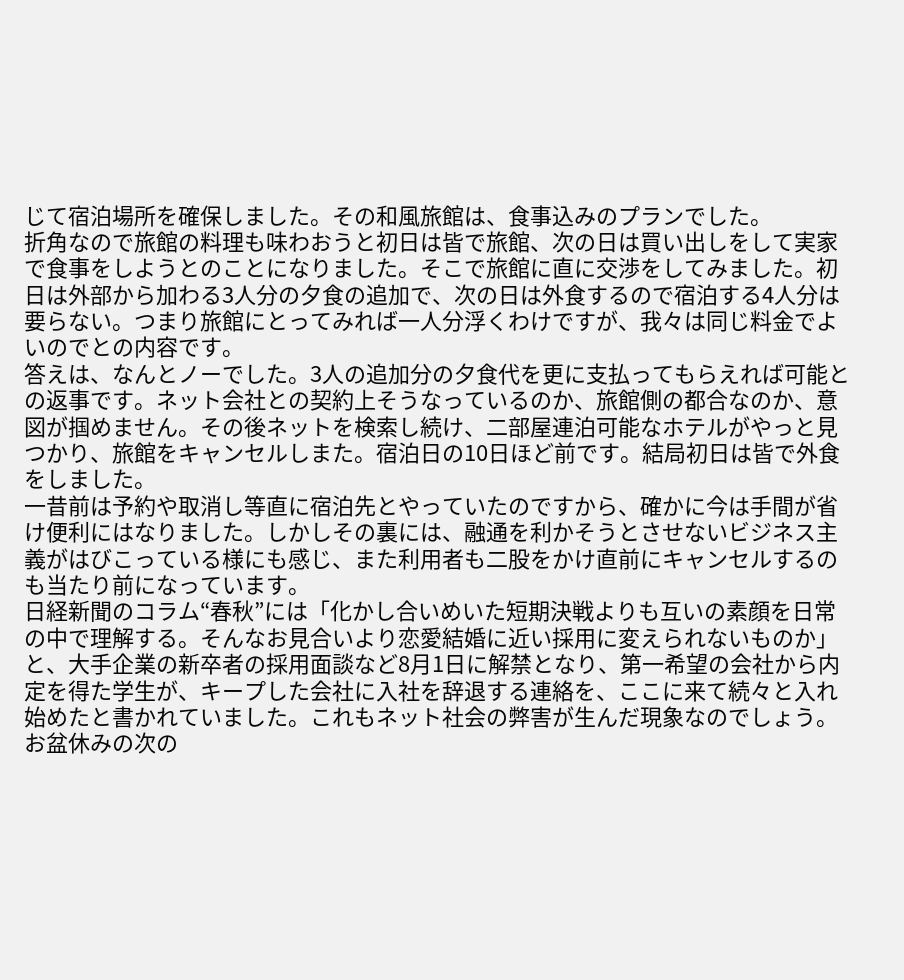じて宿泊場所を確保しました。その和風旅館は、食事込みのプランでした。
折角なので旅館の料理も味わおうと初日は皆で旅館、次の日は買い出しをして実家で食事をしようとのことになりました。そこで旅館に直に交渉をしてみました。初日は外部から加わる3人分の夕食の追加で、次の日は外食するので宿泊する4人分は要らない。つまり旅館にとってみれば一人分浮くわけですが、我々は同じ料金でよいのでとの内容です。
答えは、なんとノーでした。3人の追加分の夕食代を更に支払ってもらえれば可能との返事です。ネット会社との契約上そうなっているのか、旅館側の都合なのか、意図が掴めません。その後ネットを検索し続け、二部屋連泊可能なホテルがやっと見つかり、旅館をキャンセルしまた。宿泊日の10日ほど前です。結局初日は皆で外食をしました。
一昔前は予約や取消し等直に宿泊先とやっていたのですから、確かに今は手間が省け便利にはなりました。しかしその裏には、融通を利かそうとさせないビジネス主義がはびこっている様にも感じ、また利用者も二股をかけ直前にキャンセルするのも当たり前になっています。
日経新聞のコラム“春秋”には「化かし合いめいた短期決戦よりも互いの素顔を日常の中で理解する。そんなお見合いより恋愛結婚に近い採用に変えられないものか」と、大手企業の新卒者の採用面談など8月1日に解禁となり、第一希望の会社から内定を得た学生が、キープした会社に入社を辞退する連絡を、ここに来て続々と入れ始めたと書かれていました。これもネット社会の弊害が生んだ現象なのでしょう。
お盆休みの次の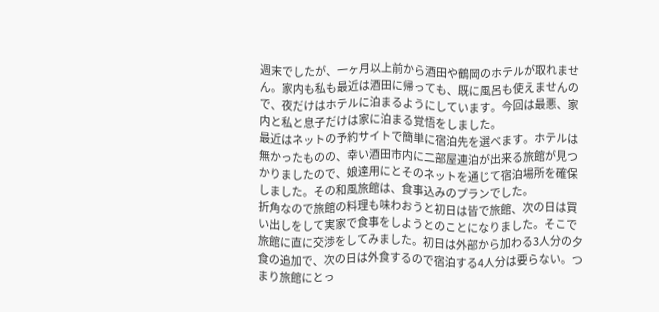週末でしたが、一ヶ月以上前から酒田や鶴岡のホテルが取れません。家内も私も最近は酒田に帰っても、既に風呂も使えませんので、夜だけはホテルに泊まるようにしています。今回は最悪、家内と私と息子だけは家に泊まる覚悟をしました。
最近はネットの予約サイトで簡単に宿泊先を選べます。ホテルは無かったものの、幸い酒田市内に二部屋連泊が出来る旅館が見つかりましたので、娘達用にとそのネットを通じて宿泊場所を確保しました。その和風旅館は、食事込みのプランでした。
折角なので旅館の料理も味わおうと初日は皆で旅館、次の日は買い出しをして実家で食事をしようとのことになりました。そこで旅館に直に交渉をしてみました。初日は外部から加わる3人分の夕食の追加で、次の日は外食するので宿泊する4人分は要らない。つまり旅館にとっ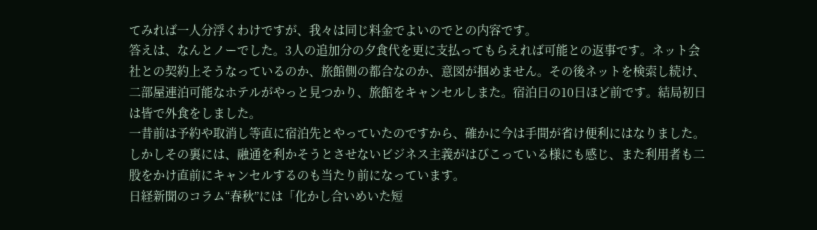てみれば一人分浮くわけですが、我々は同じ料金でよいのでとの内容です。
答えは、なんとノーでした。3人の追加分の夕食代を更に支払ってもらえれば可能との返事です。ネット会社との契約上そうなっているのか、旅館側の都合なのか、意図が掴めません。その後ネットを検索し続け、二部屋連泊可能なホテルがやっと見つかり、旅館をキャンセルしまた。宿泊日の10日ほど前です。結局初日は皆で外食をしました。
一昔前は予約や取消し等直に宿泊先とやっていたのですから、確かに今は手間が省け便利にはなりました。しかしその裏には、融通を利かそうとさせないビジネス主義がはびこっている様にも感じ、また利用者も二股をかけ直前にキャンセルするのも当たり前になっています。
日経新聞のコラム“春秋”には「化かし合いめいた短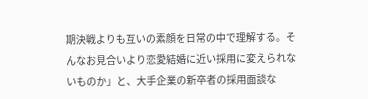期決戦よりも互いの素顔を日常の中で理解する。そんなお見合いより恋愛結婚に近い採用に変えられないものか」と、大手企業の新卒者の採用面談な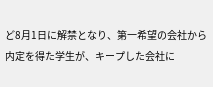ど8月1日に解禁となり、第一希望の会社から内定を得た学生が、キープした会社に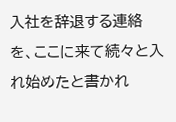入社を辞退する連絡を、ここに来て続々と入れ始めたと書かれ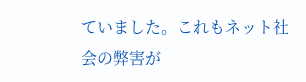ていました。これもネット社会の弊害が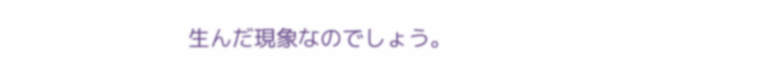生んだ現象なのでしょう。